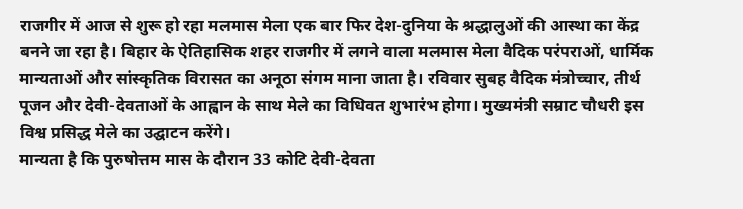राजगीर में आज से शुरू हो रहा मलमास मेला एक बार फिर देश-दुनिया के श्रद्धालुओं की आस्था का केंद्र बनने जा रहा है। बिहार के ऐतिहासिक शहर राजगीर में लगने वाला मलमास मेला वैदिक परंपराओं, धार्मिक मान्यताओं और सांस्कृतिक विरासत का अनूठा संगम माना जाता है। रविवार सुबह वैदिक मंत्रोच्चार, तीर्थ पूजन और देवी-देवताओं के आह्वान के साथ मेले का विधिवत शुभारंभ होगा। मुख्यमंत्री सम्राट चौधरी इस विश्व प्रसिद्ध मेले का उद्घाटन करेंगे।
मान्यता है कि पुरुषोत्तम मास के दौरान 33 कोटि देवी-देवता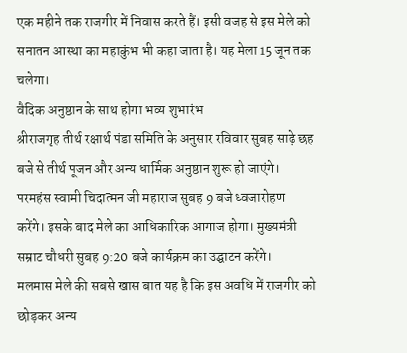एक महीने तक राजगीर में निवास करते हैं। इसी वजह से इस मेले को सनातन आस्था का महाकुंभ भी कहा जाता है। यह मेला 15 जून तक चलेगा।
वैदिक अनुष्ठान के साथ होगा भव्य शुभारंभ
श्रीराजगृह तीर्थ रक्षार्थ पंडा समिति के अनुसार रविवार सुबह साढ़े छह बजे से तीर्थ पूजन और अन्य धार्मिक अनुष्ठान शुरू हो जाएंगे।
परमहंस स्वामी चिदात्मन जी महाराज सुबह 9 बजे ध्वजारोहण करेंगे। इसके बाद मेले का आधिकारिक आगाज होगा। मुख्यमंत्री सम्राट चौधरी सुबह 9:20 बजे कार्यक्रम का उद्घाटन करेंगे।
मलमास मेले की सबसे खास बात यह है कि इस अवधि में राजगीर को छोड़कर अन्य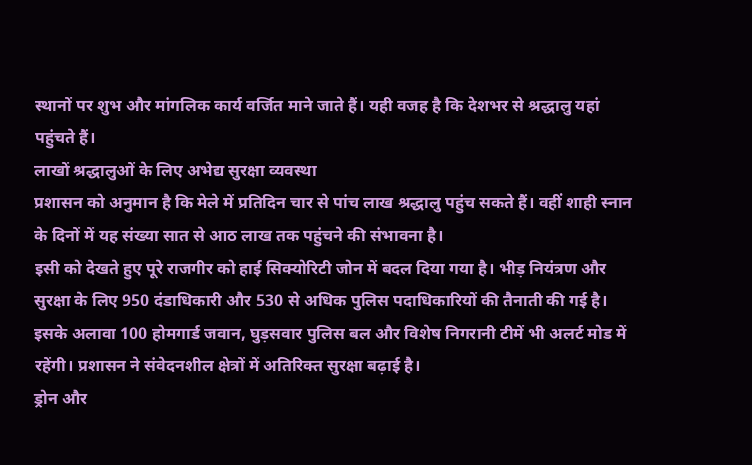स्थानों पर शुभ और मांगलिक कार्य वर्जित माने जाते हैं। यही वजह है कि देशभर से श्रद्धालु यहां पहुंचते हैं।
लाखों श्रद्धालुओं के लिए अभेद्य सुरक्षा व्यवस्था
प्रशासन को अनुमान है कि मेले में प्रतिदिन चार से पांच लाख श्रद्धालु पहुंच सकते हैं। वहीं शाही स्नान के दिनों में यह संख्या सात से आठ लाख तक पहुंचने की संभावना है।
इसी को देखते हुए पूरे राजगीर को हाई सिक्योरिटी जोन में बदल दिया गया है। भीड़ नियंत्रण और सुरक्षा के लिए 950 दंडाधिकारी और 530 से अधिक पुलिस पदाधिकारियों की तैनाती की गई है।
इसके अलावा 100 होमगार्ड जवान, घुड़सवार पुलिस बल और विशेष निगरानी टीमें भी अलर्ट मोड में रहेंगी। प्रशासन ने संवेदनशील क्षेत्रों में अतिरिक्त सुरक्षा बढ़ाई है।
ड्रोन और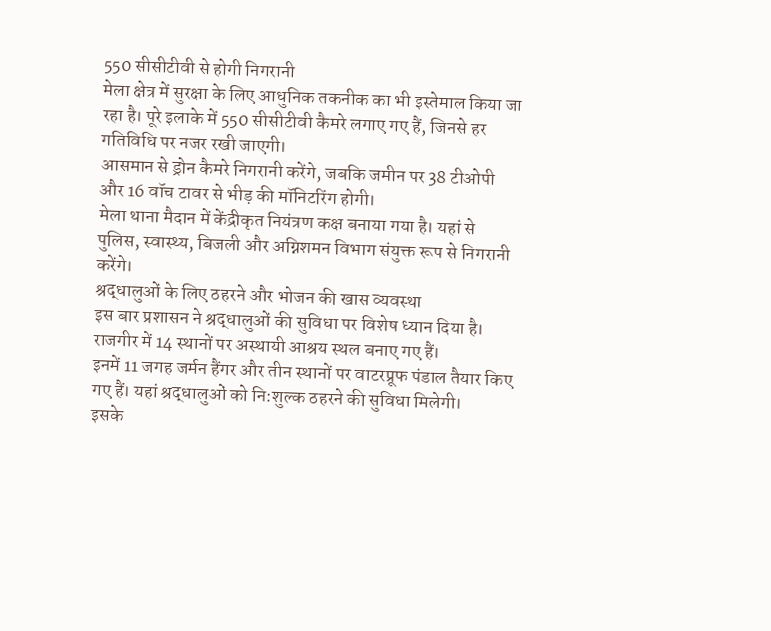550 सीसीटीवी से होगी निगरानी
मेला क्षेत्र में सुरक्षा के लिए आधुनिक तकनीक का भी इस्तेमाल किया जा रहा है। पूरे इलाके में 550 सीसीटीवी कैमरे लगाए गए हैं, जिनसे हर गतिविधि पर नजर रखी जाएगी।
आसमान से ड्रोन कैमरे निगरानी करेंगे, जबकि जमीन पर 38 टीओपी और 16 वॉच टावर से भीड़ की मॉनिटरिंग होगी।
मेला थाना मैदान में केंद्रीकृत नियंत्रण कक्ष बनाया गया है। यहां से पुलिस, स्वास्थ्य, बिजली और अग्निशमन विभाग संयुक्त रूप से निगरानी करेंगे।
श्रद्धालुओं के लिए ठहरने और भोजन की खास व्यवस्था
इस बार प्रशासन ने श्रद्धालुओं की सुविधा पर विशेष ध्यान दिया है। राजगीर में 14 स्थानों पर अस्थायी आश्रय स्थल बनाए गए हैं।
इनमें 11 जगह जर्मन हैंगर और तीन स्थानों पर वाटरप्रूफ पंडाल तैयार किए गए हैं। यहां श्रद्धालुओं को नि:शुल्क ठहरने की सुविधा मिलेगी।
इसके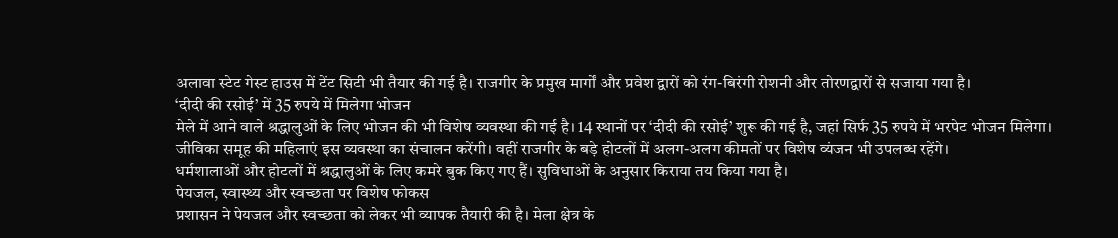अलावा स्टेट गेस्ट हाउस में टेंट सिटी भी तैयार की गई है। राजगीर के प्रमुख मार्गों और प्रवेश द्वारों को रंग-बिरंगी रोशनी और तोरणद्वारों से सजाया गया है।
‘दीदी की रसोई’ में 35 रुपये में मिलेगा भोजन
मेले में आने वाले श्रद्धालुओं के लिए भोजन की भी विशेष व्यवस्था की गई है। 14 स्थानों पर ‘दीदी की रसोई’ शुरू की गई है, जहां सिर्फ 35 रुपये में भरपेट भोजन मिलेगा।
जीविका समूह की महिलाएं इस व्यवस्था का संचालन करेंगी। वहीं राजगीर के बड़े होटलों में अलग-अलग कीमतों पर विशेष व्यंजन भी उपलब्ध रहेंगे।
धर्मशालाओं और होटलों में श्रद्धालुओं के लिए कमरे बुक किए गए हैं। सुविधाओं के अनुसार किराया तय किया गया है।
पेयजल, स्वास्थ्य और स्वच्छता पर विशेष फोकस
प्रशासन ने पेयजल और स्वच्छता को लेकर भी व्यापक तैयारी की है। मेला क्षेत्र के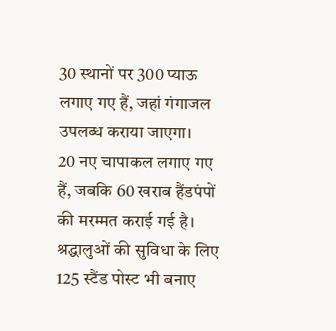30 स्थानों पर 300 प्याऊ लगाए गए हैं, जहां गंगाजल उपलब्ध कराया जाएगा।
20 नए चापाकल लगाए गए हैं, जबकि 60 खराब हैंडपंपों की मरम्मत कराई गई है। श्रद्धालुओं की सुविधा के लिए 125 स्टैंड पोस्ट भी बनाए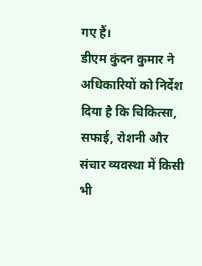गए हैं।
डीएम कुंदन कुमार ने अधिकारियों को निर्देश दिया है कि चिकित्सा, सफाई, रोशनी और संचार व्यवस्था में किसी भी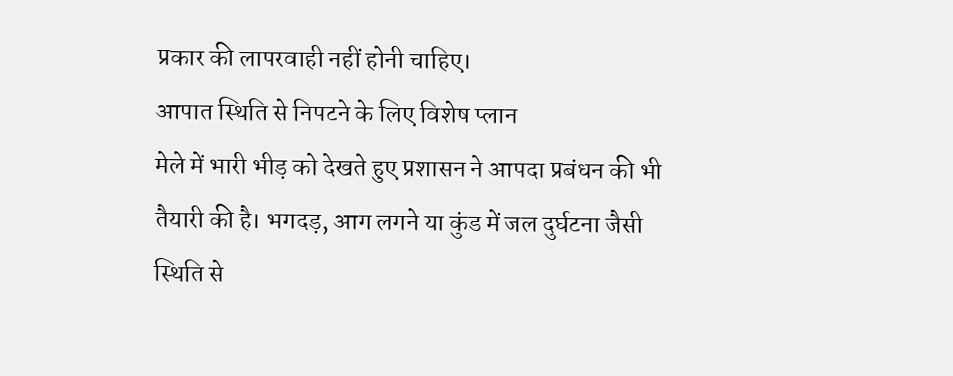प्रकार की लापरवाही नहीं होनी चाहिए।
आपात स्थिति से निपटने के लिए विशेष प्लान
मेले में भारी भीड़ को देखते हुए प्रशासन ने आपदा प्रबंधन की भी तैयारी की है। भगदड़, आग लगने या कुंड में जल दुर्घटना जैसी स्थिति से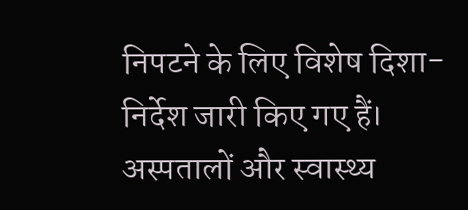निपटने के लिए विशेष दिशा-निर्देश जारी किए गए हैं।
अस्पतालों और स्वास्थ्य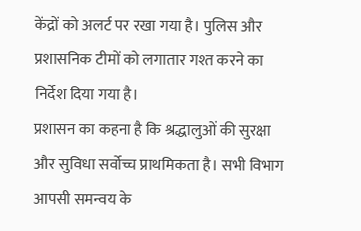केंद्रों को अलर्ट पर रखा गया है। पुलिस और प्रशासनिक टीमों को लगातार गश्त करने का निर्देश दिया गया है।
प्रशासन का कहना है कि श्रद्धालुओं की सुरक्षा और सुविधा सर्वोच्च प्राथमिकता है। सभी विभाग आपसी समन्वय के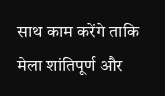साथ काम करेंगे ताकि मेला शांतिपूर्ण और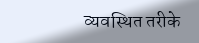व्यवस्थित तरीके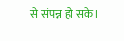से संपन्न हो सके।